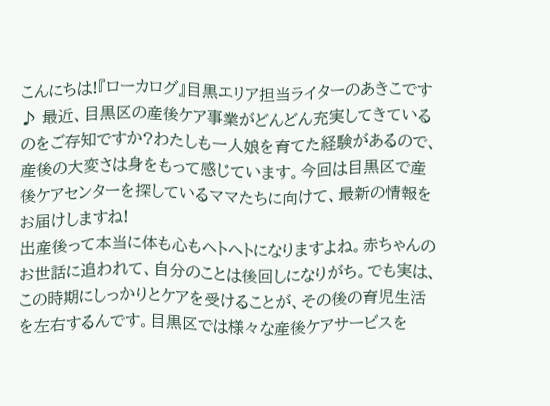こんにちは!『ローカログ』目黒エリア担当ライターのあきこです♪ 最近、目黒区の産後ケア事業がどんどん充実してきているのをご存知ですか?わたしも一人娘を育てた経験があるので、産後の大変さは身をもって感じています。今回は目黒区で産後ケアセンターを探しているママたちに向けて、最新の情報をお届けしますね!
出産後って本当に体も心もヘトヘトになりますよね。赤ちゃんのお世話に追われて、自分のことは後回しになりがち。でも実は、この時期にしっかりとケアを受けることが、その後の育児生活を左右するんです。目黒区では様々な産後ケアサービスを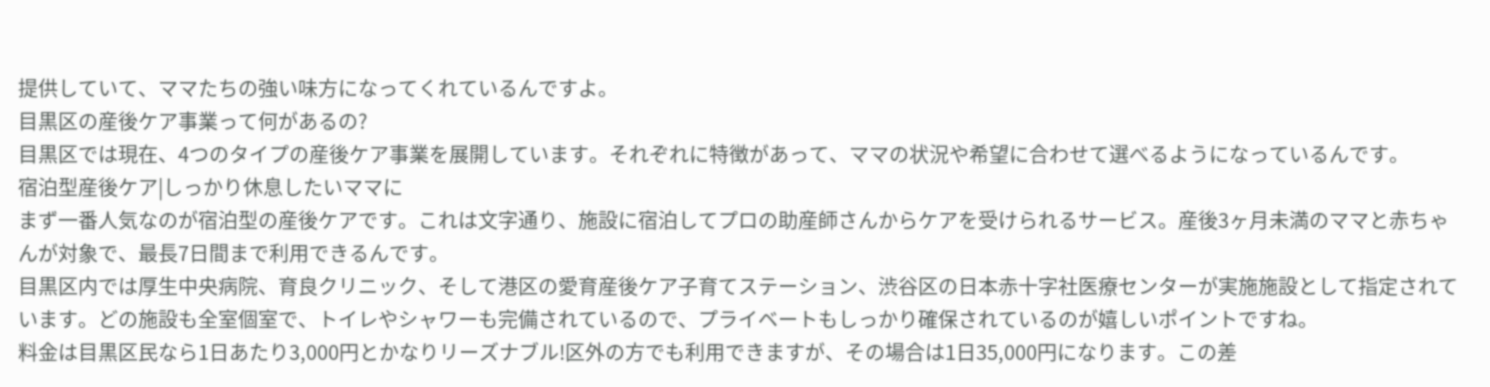提供していて、ママたちの強い味方になってくれているんですよ。
目黒区の産後ケア事業って何があるの?
目黒区では現在、4つのタイプの産後ケア事業を展開しています。それぞれに特徴があって、ママの状況や希望に合わせて選べるようになっているんです。
宿泊型産後ケア|しっかり休息したいママに
まず一番人気なのが宿泊型の産後ケアです。これは文字通り、施設に宿泊してプロの助産師さんからケアを受けられるサービス。産後3ヶ月未満のママと赤ちゃんが対象で、最長7日間まで利用できるんです。
目黒区内では厚生中央病院、育良クリニック、そして港区の愛育産後ケア子育てステーション、渋谷区の日本赤十字社医療センターが実施施設として指定されています。どの施設も全室個室で、トイレやシャワーも完備されているので、プライベートもしっかり確保されているのが嬉しいポイントですね。
料金は目黒区民なら1日あたり3,000円とかなりリーズナブル!区外の方でも利用できますが、その場合は1日35,000円になります。この差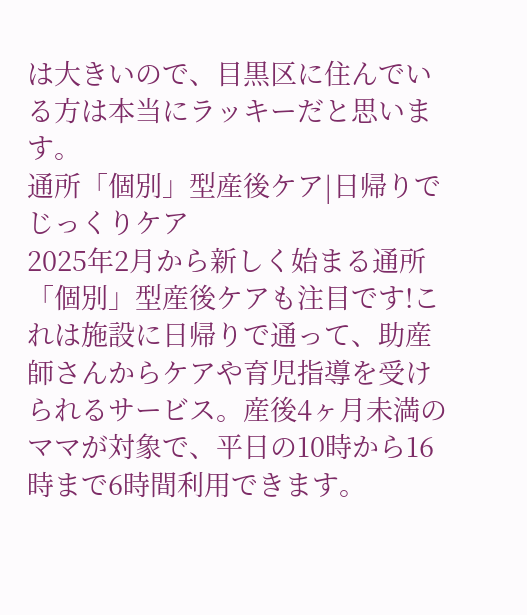は大きいので、目黒区に住んでいる方は本当にラッキーだと思います。
通所「個別」型産後ケア|日帰りでじっくりケア
2025年2月から新しく始まる通所「個別」型産後ケアも注目です!これは施設に日帰りで通って、助産師さんからケアや育児指導を受けられるサービス。産後4ヶ月未満のママが対象で、平日の10時から16時まで6時間利用できます。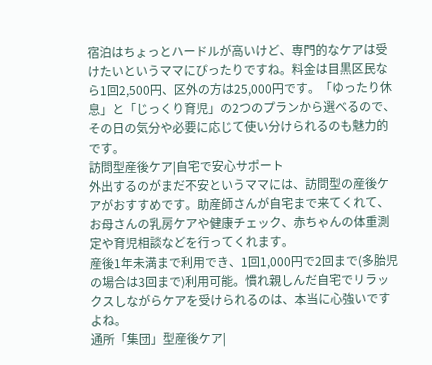宿泊はちょっとハードルが高いけど、専門的なケアは受けたいというママにぴったりですね。料金は目黒区民なら1回2,500円、区外の方は25,000円です。「ゆったり休息」と「じっくり育児」の2つのプランから選べるので、その日の気分や必要に応じて使い分けられるのも魅力的です。
訪問型産後ケア|自宅で安心サポート
外出するのがまだ不安というママには、訪問型の産後ケアがおすすめです。助産師さんが自宅まで来てくれて、お母さんの乳房ケアや健康チェック、赤ちゃんの体重測定や育児相談などを行ってくれます。
産後1年未満まで利用でき、1回1,000円で2回まで(多胎児の場合は3回まで)利用可能。慣れ親しんだ自宅でリラックスしながらケアを受けられるのは、本当に心強いですよね。
通所「集団」型産後ケア|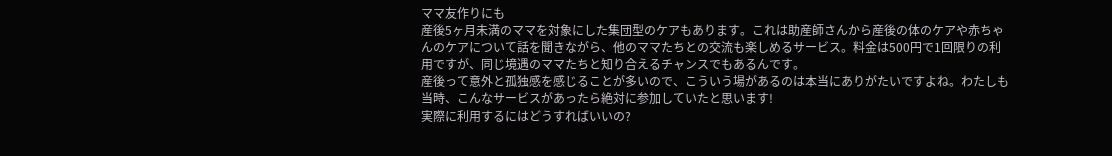ママ友作りにも
産後5ヶ月未満のママを対象にした集団型のケアもあります。これは助産師さんから産後の体のケアや赤ちゃんのケアについて話を聞きながら、他のママたちとの交流も楽しめるサービス。料金は500円で1回限りの利用ですが、同じ境遇のママたちと知り合えるチャンスでもあるんです。
産後って意外と孤独感を感じることが多いので、こういう場があるのは本当にありがたいですよね。わたしも当時、こんなサービスがあったら絶対に参加していたと思います!
実際に利用するにはどうすればいいの?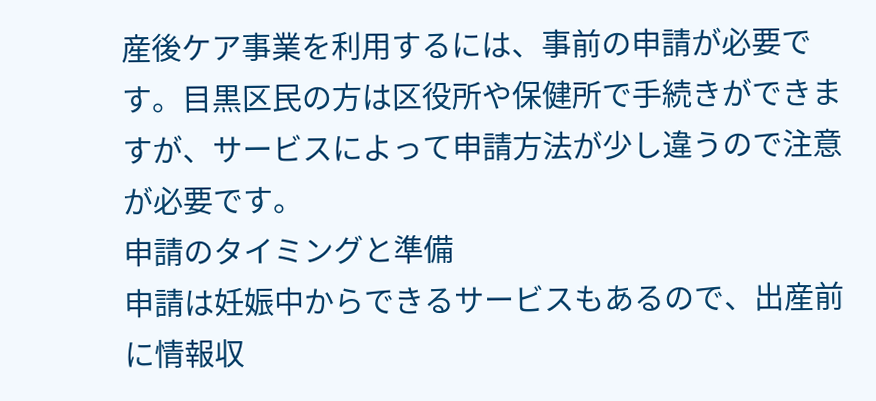産後ケア事業を利用するには、事前の申請が必要です。目黒区民の方は区役所や保健所で手続きができますが、サービスによって申請方法が少し違うので注意が必要です。
申請のタイミングと準備
申請は妊娠中からできるサービスもあるので、出産前に情報収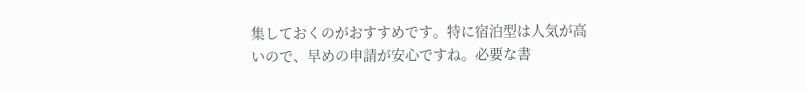集しておくのがおすすめです。特に宿泊型は人気が高いので、早めの申請が安心ですね。必要な書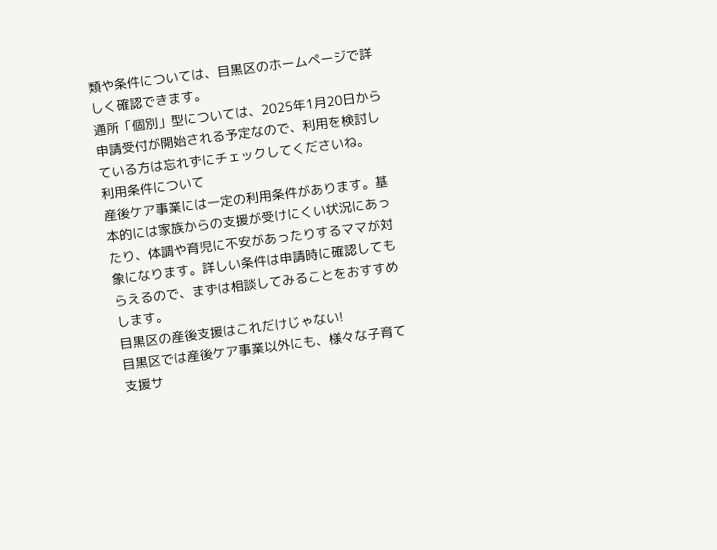類や条件については、目黒区のホームページで詳しく確認できます。
通所「個別」型については、2025年1月20日から申請受付が開始される予定なので、利用を検討している方は忘れずにチェックしてくださいね。
利用条件について
産後ケア事業には一定の利用条件があります。基本的には家族からの支援が受けにくい状況にあったり、体調や育児に不安があったりするママが対象になります。詳しい条件は申請時に確認してもらえるので、まずは相談してみることをおすすめします。
目黒区の産後支援はこれだけじゃない!
目黒区では産後ケア事業以外にも、様々な子育て支援サ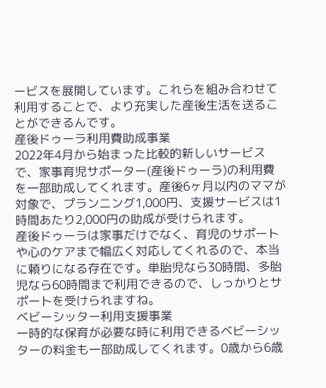ービスを展開しています。これらを組み合わせて利用することで、より充実した産後生活を送ることができるんです。
産後ドゥーラ利用費助成事業
2022年4月から始まった比較的新しいサービスで、家事育児サポーター(産後ドゥーラ)の利用費を一部助成してくれます。産後6ヶ月以内のママが対象で、プランニング1,000円、支援サービスは1時間あたり2,000円の助成が受けられます。
産後ドゥーラは家事だけでなく、育児のサポートや心のケアまで幅広く対応してくれるので、本当に頼りになる存在です。単胎児なら30時間、多胎児なら60時間まで利用できるので、しっかりとサポートを受けられますね。
ベビーシッター利用支援事業
一時的な保育が必要な時に利用できるベビーシッターの料金も一部助成してくれます。0歳から6歳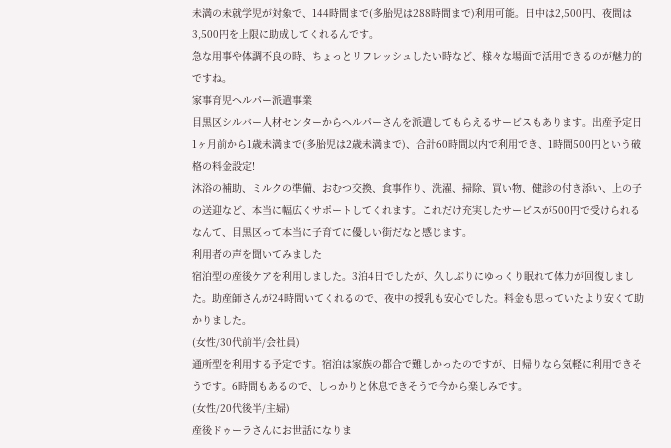未満の未就学児が対象で、144時間まで(多胎児は288時間まで)利用可能。日中は2,500円、夜間は3,500円を上限に助成してくれるんです。
急な用事や体調不良の時、ちょっとリフレッシュしたい時など、様々な場面で活用できるのが魅力的ですね。
家事育児ヘルパー派遣事業
目黒区シルバー人材センターからヘルパーさんを派遣してもらえるサービスもあります。出産予定日1ヶ月前から1歳未満まで(多胎児は2歳未満まで)、合計60時間以内で利用でき、1時間500円という破格の料金設定!
沐浴の補助、ミルクの準備、おむつ交換、食事作り、洗濯、掃除、買い物、健診の付き添い、上の子の送迎など、本当に幅広くサポートしてくれます。これだけ充実したサービスが500円で受けられるなんて、目黒区って本当に子育てに優しい街だなと感じます。
利用者の声を聞いてみました
宿泊型の産後ケアを利用しました。3泊4日でしたが、久しぶりにゆっくり眠れて体力が回復しました。助産師さんが24時間いてくれるので、夜中の授乳も安心でした。料金も思っていたより安くて助かりました。
(女性/30代前半/会社員)
通所型を利用する予定です。宿泊は家族の都合で難しかったのですが、日帰りなら気軽に利用できそうです。6時間もあるので、しっかりと休息できそうで今から楽しみです。
(女性/20代後半/主婦)
産後ドゥーラさんにお世話になりま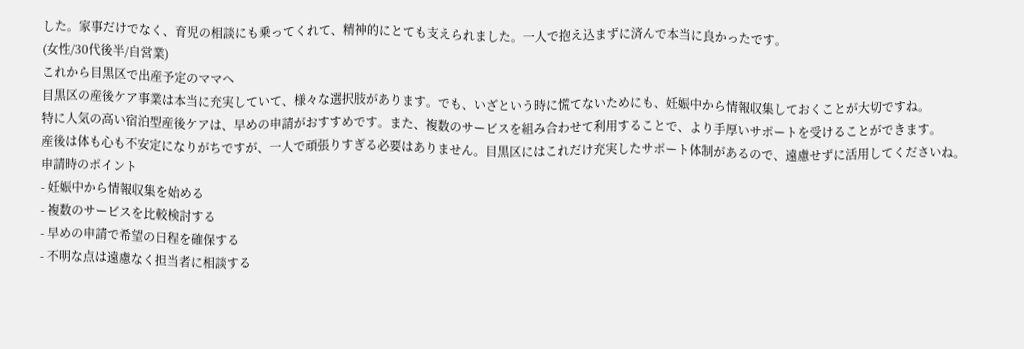した。家事だけでなく、育児の相談にも乗ってくれて、精神的にとても支えられました。一人で抱え込まずに済んで本当に良かったです。
(女性/30代後半/自営業)
これから目黒区で出産予定のママへ
目黒区の産後ケア事業は本当に充実していて、様々な選択肢があります。でも、いざという時に慌てないためにも、妊娠中から情報収集しておくことが大切ですね。
特に人気の高い宿泊型産後ケアは、早めの申請がおすすめです。また、複数のサービスを組み合わせて利用することで、より手厚いサポートを受けることができます。
産後は体も心も不安定になりがちですが、一人で頑張りすぎる必要はありません。目黒区にはこれだけ充実したサポート体制があるので、遠慮せずに活用してくださいね。
申請時のポイント
- 妊娠中から情報収集を始める
- 複数のサービスを比較検討する
- 早めの申請で希望の日程を確保する
- 不明な点は遠慮なく担当者に相談する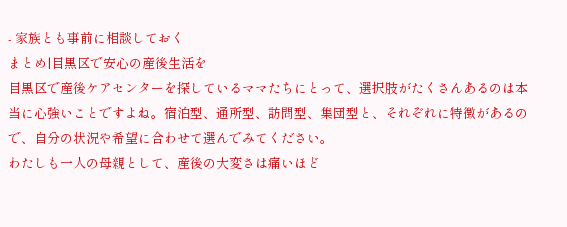- 家族とも事前に相談しておく
まとめ|目黒区で安心の産後生活を
目黒区で産後ケアセンターを探しているママたちにとって、選択肢がたくさんあるのは本当に心強いことですよね。宿泊型、通所型、訪問型、集団型と、それぞれに特徴があるので、自分の状況や希望に合わせて選んでみてください。
わたしも一人の母親として、産後の大変さは痛いほど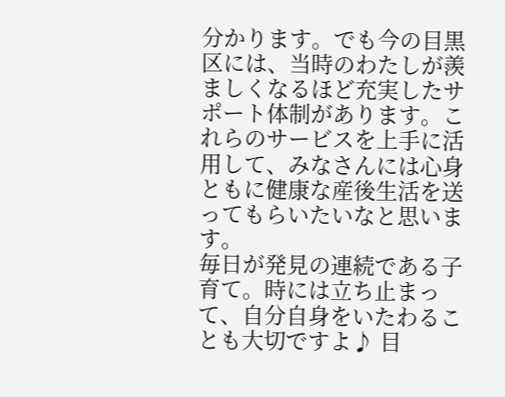分かります。でも今の目黒区には、当時のわたしが羨ましくなるほど充実したサポート体制があります。これらのサービスを上手に活用して、みなさんには心身ともに健康な産後生活を送ってもらいたいなと思います。
毎日が発見の連続である子育て。時には立ち止まって、自分自身をいたわることも大切ですよ♪ 目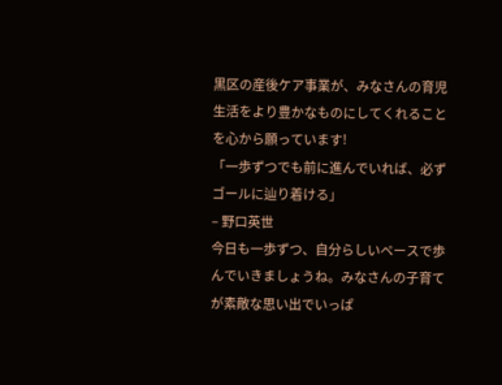黒区の産後ケア事業が、みなさんの育児生活をより豊かなものにしてくれることを心から願っています!
「一歩ずつでも前に進んでいれば、必ずゴールに辿り着ける」
– 野口英世
今日も一歩ずつ、自分らしいペースで歩んでいきましょうね。みなさんの子育てが素敵な思い出でいっぱ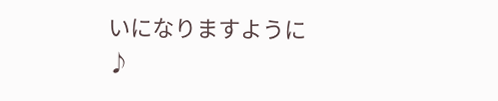いになりますように♪